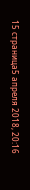15 страница5 апреля 2018, 20:16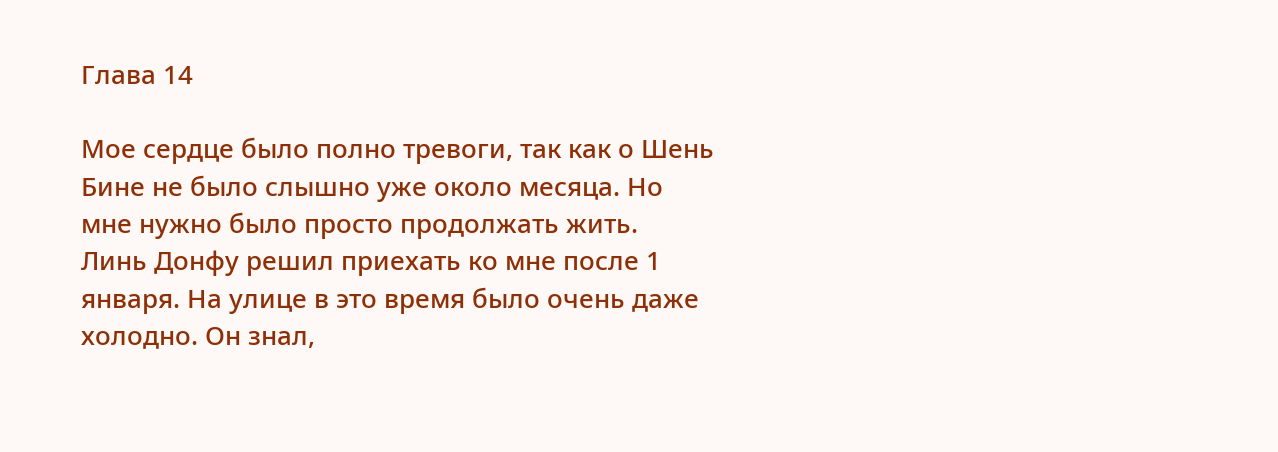Глава 14

Мое сердце было полно тревоги, так как о Шень Бине не было слышно уже около месяца. Но мне нужно было просто продолжать жить.
Линь Донфу решил приехать ко мне после 1 января. На улице в это время было очень даже холодно. Он знал,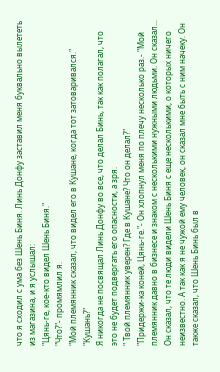что я сходил с ума без Шень Биня. Линь Донфу заставил меня буквально вылететь из магазина, и я услышал:
"Цянь-ге, кое-кто видел Шень Биня."
"Что?"- промямлил я.
"Мой племянник сказал, что видел его в Кушане, когда тот затоваривался."
"Кушань?"
Я никогда не посвящал Линь Донфу во все, что делал Бинь, так как полагал, что это не будет подвергать его опасности, а зря.
" Твой племянник уверен? Где в Кушане? Что он делал?"
"Придержи-ка коней, Цянь-ге."- Он хлопнул меня по плечу несколько раз.- "Мой племянник давно в бизнесе и знаком с несколькими нужными людьми. Он сказал... Он сказал, что те люди видели Шень Биня с еще несколькими, о которых ничего неизвестно. А так как я не чужой ему человек, он сказал мне быть с ним начеку. Он также сказал, что Шень Бинь был в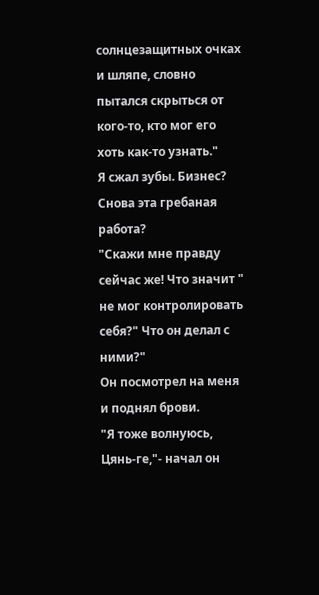солнцезащитных очках и шляпе, словно пытался скрыться от кого-то, кто мог его хоть как-то узнать."
Я сжал зубы. Бизнес? Снова эта гребаная работа?
"Скажи мне правду сейчас же! Что значит " не мог контролировать себя?" Что он делал с ними?"
Он посмотрел на меня и поднял брови.
"Я тоже волнуюсь, Цянь-ге,"- начал он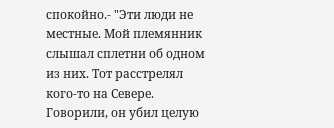спокойно.- "Эти люди не местные. Мой племянник слышал сплетни об одном из них. Тот расстрелял кого-то на Севере. Говорили, он убил целую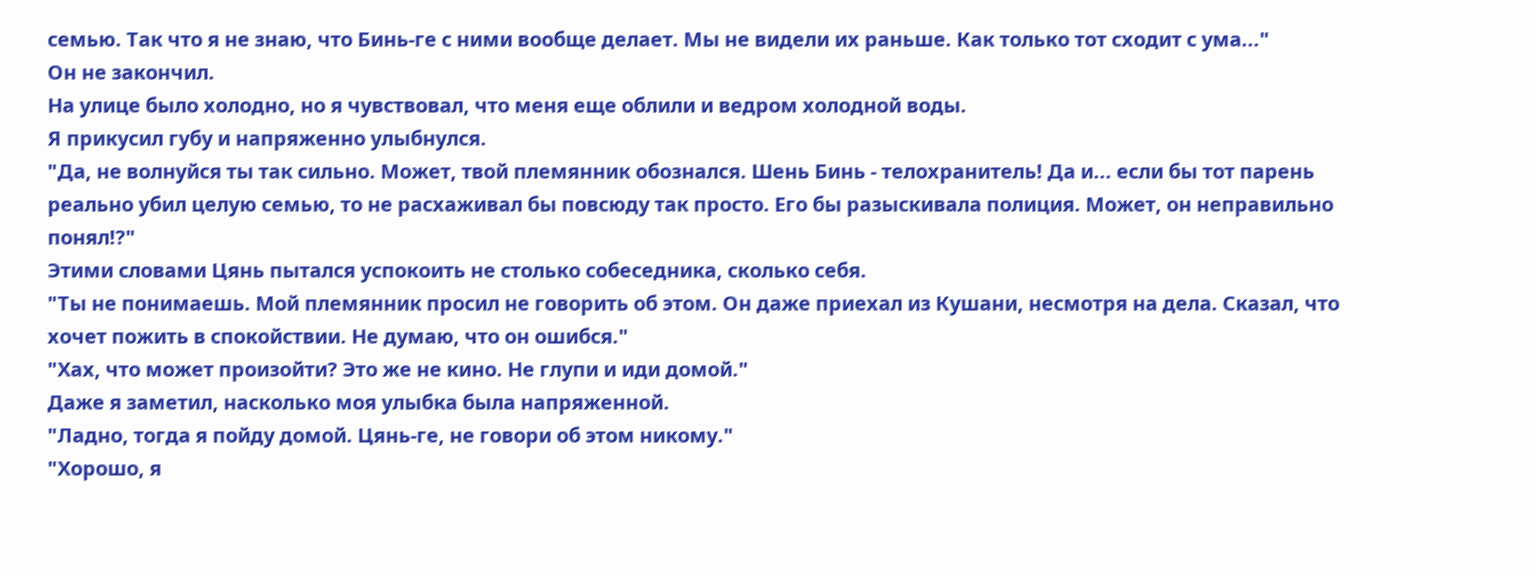семью. Так что я не знаю, что Бинь-ге с ними вообще делает. Мы не видели их раньше. Как только тот сходит с ума..."
Он не закончил.
На улице было холодно, но я чувствовал, что меня еще облили и ведром холодной воды.
Я прикусил губу и напряженно улыбнулся.
"Да, не волнуйся ты так сильно. Может, твой племянник обознался. Шень Бинь - телохранитель! Да и... если бы тот парень реально убил целую семью, то не расхаживал бы повсюду так просто. Его бы разыскивала полиция. Может, он неправильно понял!?"
Этими словами Цянь пытался успокоить не столько собеседника, сколько себя.
"Ты не понимаешь. Мой племянник просил не говорить об этом. Он даже приехал из Кушани, несмотря на дела. Сказал, что хочет пожить в спокойствии. Не думаю, что он ошибся."
"Хах, что может произойти? Это же не кино. Не глупи и иди домой."
Даже я заметил, насколько моя улыбка была напряженной.
"Ладно, тогда я пойду домой. Цянь-ге, не говори об этом никому."
"Хорошо, я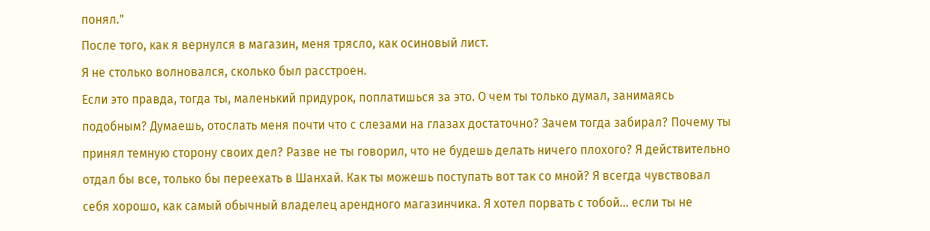понял."
После того, как я вернулся в магазин, меня трясло, как осиновый лист.
Я не столько волновался, сколько был расстроен.
Если это правда, тогда ты, маленький придурок, поплатишься за это. О чем ты только думал, занимаясь подобным? Думаешь, отослать меня почти что с слезами на глазах достаточно? Зачем тогда забирал? Почему ты принял темную сторону своих дел? Разве не ты говорил, что не будешь делать ничего плохого? Я действительно отдал бы все, только бы переехать в Шанхай. Как ты можешь поступать вот так со мной? Я всегда чувствовал себя хорошо, как самый обычный владелец арендного магазинчика. Я хотел порвать с тобой... если ты не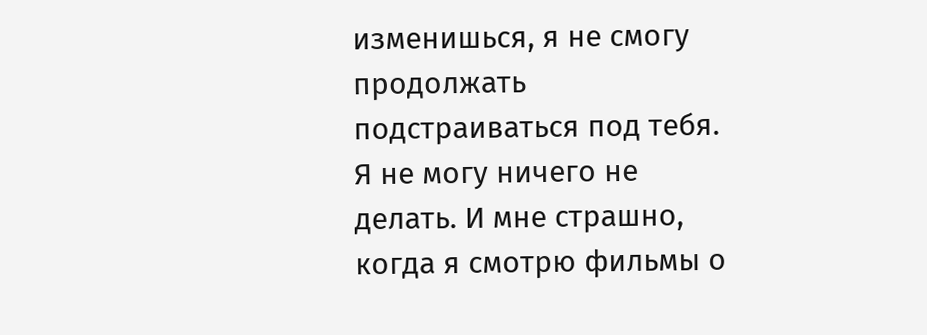изменишься, я не смогу продолжать подстраиваться под тебя. Я не могу ничего не делать. И мне страшно, когда я смотрю фильмы о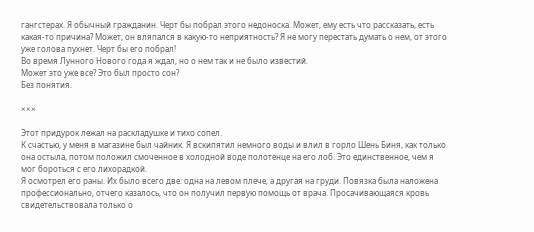гангстерах. Я обычный гражданин. Черт бы побрал этого недоноска. Может, ему есть что рассказать, есть какая-то причина? Может, он вляпался в какую-то неприятность? Я не могу перестать думать о нем, от этого уже голова пухнет. Черт бы его побрал!
Во время Лунного Нового года я ждал, но о нем так и не было известий.
Может это уже все? Это был просто сон?
Без понятия.

×××

Этот придурок лежал на раскладушке и тихо сопел.
К счастью, у меня в магазине был чайник. Я вскипятил немного воды и влил в горло Шень Биня, как только она остыла, потом положил смоченное в холодной воде полотенце на его лоб. Это единственное, чем я мог бороться с его лихорадкой.
Я осмотрел его раны. Их было всего две: одна на левом плече, а другая на груди. Повязка была наложена профессионально, отчего казалось, что он получил первую помощь от врача. Просачивающаяся кровь свидетельствовала только о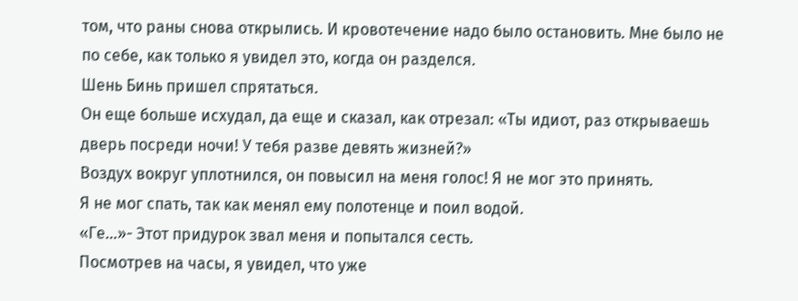том, что раны снова открылись. И кровотечение надо было остановить. Мне было не по себе, как только я увидел это, когда он разделся.
Шень Бинь пришел спрятаться.
Он еще больше исхудал, да еще и сказал, как отрезал: «Ты идиот, раз открываешь дверь посреди ночи! У тебя разве девять жизней?»
Воздух вокруг уплотнился, он повысил на меня голос! Я не мог это принять.
Я не мог спать, так как менял ему полотенце и поил водой.
«Ге...»- Этот придурок звал меня и попытался сесть.
Посмотрев на часы, я увидел, что уже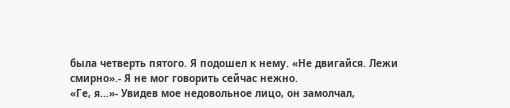была четверть пятого. Я подошел к нему. «Не двигайся. Лежи смирно».- Я не мог говорить сейчас нежно.
«Ге, я...»- Увидев мое недовольное лицо, он замолчал,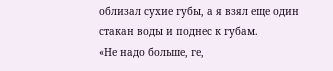облизал сухие губы, а я взял еще один стакан воды и поднес к губам.
«Не надо больше, ге,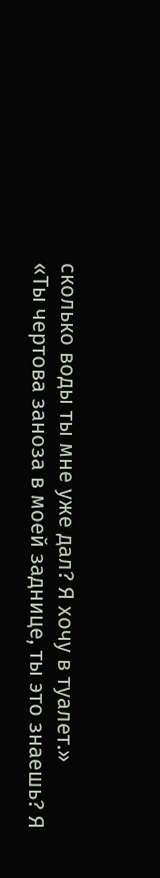сколько воды ты мне уже дал? Я хочу в туалет.»
«Ты чертова заноза в моей заднице, ты это знаешь? Я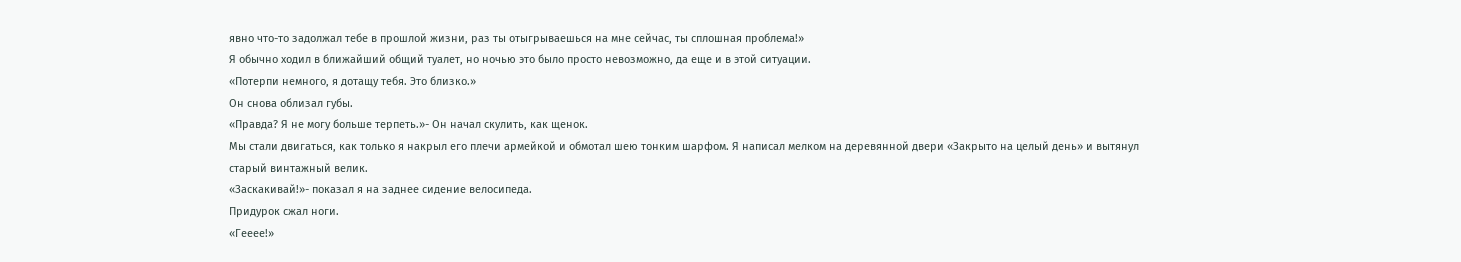явно что-то задолжал тебе в прошлой жизни, раз ты отыгрываешься на мне сейчас, ты сплошная проблема!»
Я обычно ходил в ближайший общий туалет, но ночью это было просто невозможно, да еще и в этой ситуации.
«Потерпи немного, я дотащу тебя. Это близко.»
Он снова облизал губы.
«Правда? Я не могу больше терпеть.»- Он начал скулить, как щенок.
Мы стали двигаться, как только я накрыл его плечи армейкой и обмотал шею тонким шарфом. Я написал мелком на деревянной двери «Закрыто на целый день» и вытянул старый винтажный велик.
«Заскакивай!»- показал я на заднее сидение велосипеда.
Придурок сжал ноги.
«Гееее!»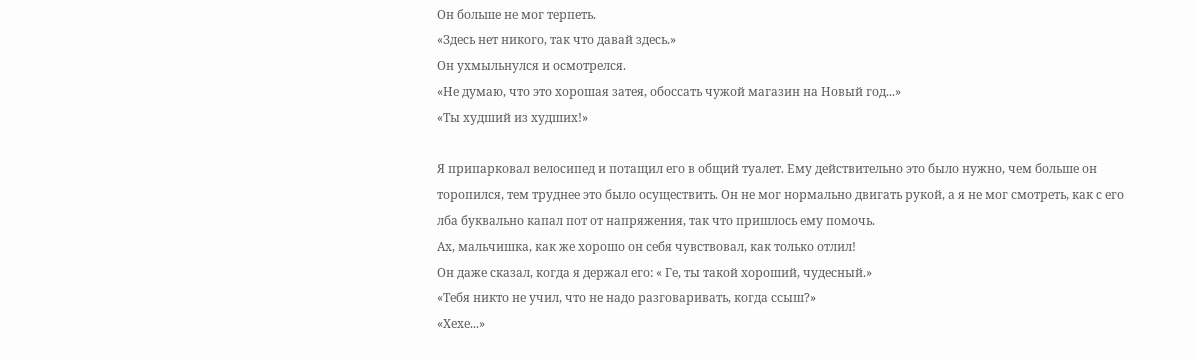Он больше не мог терпеть.
«Здесь нет никого, так что давай здесь.»
Он ухмыльнулся и осмотрелся.
«Не думаю, что это хорошая затея, обоссать чужой магазин на Новый год...»
«Ты худший из худших!»

Я припарковал велосипед и потащил его в общий туалет. Ему действительно это было нужно, чем больше он торопился, тем труднее это было осуществить. Он не мог нормально двигать рукой, а я не мог смотреть, как с его лба буквально капал пот от напряжения, так что пришлось ему помочь.
Ах, мальчишка, как же хорошо он себя чувствовал, как только отлил!
Он даже сказал, когда я держал его: « Ге, ты такой хороший, чудесный.»
«Тебя никто не учил, что не надо разговаривать, когда ссыш?»
«Хехе...»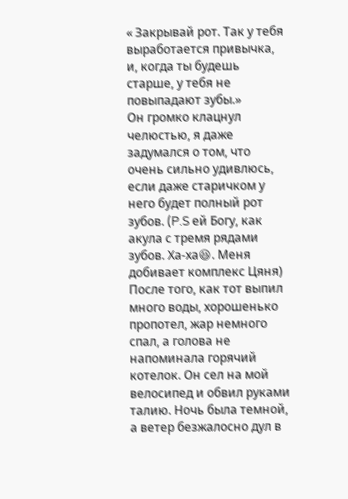« Закрывай рот. Так у тебя выработается привычка, и, когда ты будешь старше, у тебя не повыпадают зубы.»
Он громко клацнул челюстью, я даже задумался о том, что очень сильно удивлюсь, если даже старичком у него будет полный рот зубов. (P.S ей Богу, как акула с тремя рядами зубов. Ха-ха😆. Меня добивает комплекс Цяня)
После того, как тот выпил много воды, хорошенько пропотел, жар немного спал, а голова не напоминала горячий котелок. Он сел на мой велосипед и обвил руками талию. Ночь была темной, а ветер безжалосно дул в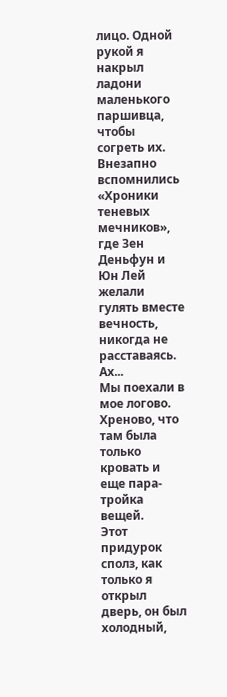лицо. Одной рукой я накрыл ладони маленького паршивца, чтобы согреть их.
Внезапно вспомнились «Хроники теневых мечников», где Зен Деньфун и Юн Лей желали гулять вместе вечность, никогда не расставаясь.
Ах...
Мы поехали в мое логово. Хреново, что там была только кровать и еще пара-тройка вещей.
Этот придурок сполз, как только я открыл дверь, он был холодный,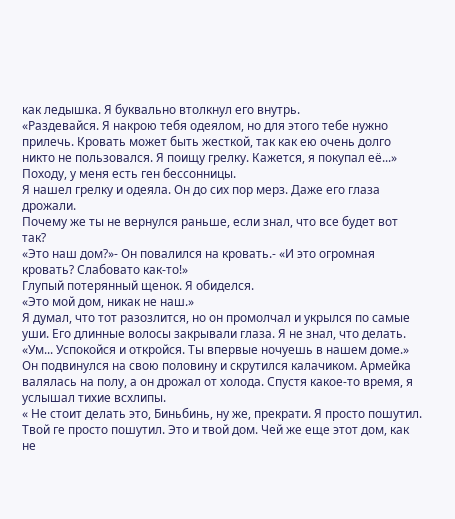как ледышка. Я буквально втолкнул его внутрь.
«Раздевайся. Я накрою тебя одеялом, но для этого тебе нужно прилечь. Кровать может быть жесткой, так как ею очень долго никто не пользовался. Я поищу грелку. Кажется, я покупал её...»
Походу, у меня есть ген бессонницы.
Я нашел грелку и одеяла. Он до сих пор мерз. Даже его глаза дрожали.
Почему же ты не вернулся раньше, если знал, что все будет вот так?
«Это наш дом?»- Он повалился на кровать.- «И это огромная кровать? Слабовато как-то!»
Глупый потерянный щенок. Я обиделся.
«Это мой дом, никак не наш.»
Я думал, что тот разозлится, но он промолчал и укрылся по самые уши. Его длинные волосы закрывали глаза. Я не знал, что делать.
«Ум... Успокойся и откройся. Ты впервые ночуешь в нашем доме.»
Он подвинулся на свою половину и скрутился калачиком. Армейка валялась на полу, а он дрожал от холода. Спустя какое-то время, я услышал тихие всхлипы.
« Не стоит делать это, Биньбинь, ну же, прекрати. Я просто пошутил. Твой ге просто пошутил. Это и твой дом. Чей же еще этот дом, как не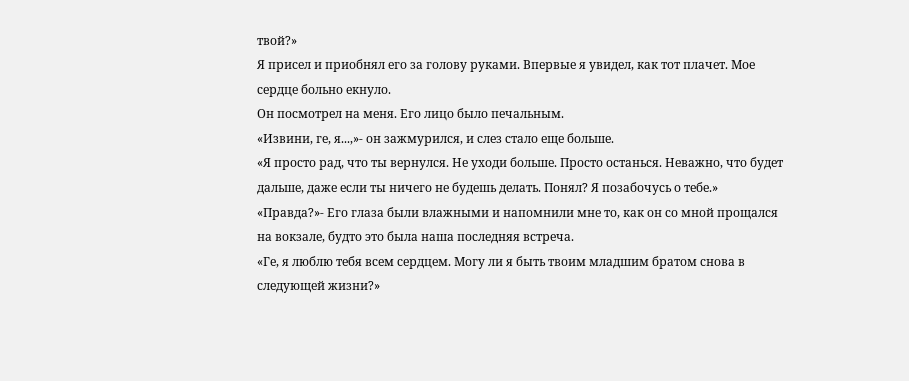твой?»
Я присел и приобнял его за голову руками. Впервые я увидел, как тот плачет. Мое сердце больно екнуло.
Он посмотрел на меня. Его лицо было печальным.
«Извини, ге, я...,»- он зажмурился, и слез стало еще больше.
«Я просто рад, что ты вернулся. Не уходи больше. Просто останься. Неважно, что будет дальше, даже если ты ничего не будешь делать. Понял? Я позабочусь о тебе.»
«Правда?»- Его глаза были влажными и напомнили мне то, как он со мной прощался на вокзале, будто это была наша последняя встреча.
«Ге, я люблю тебя всем сердцем. Могу ли я быть твоим младшим братом снова в следующей жизни?»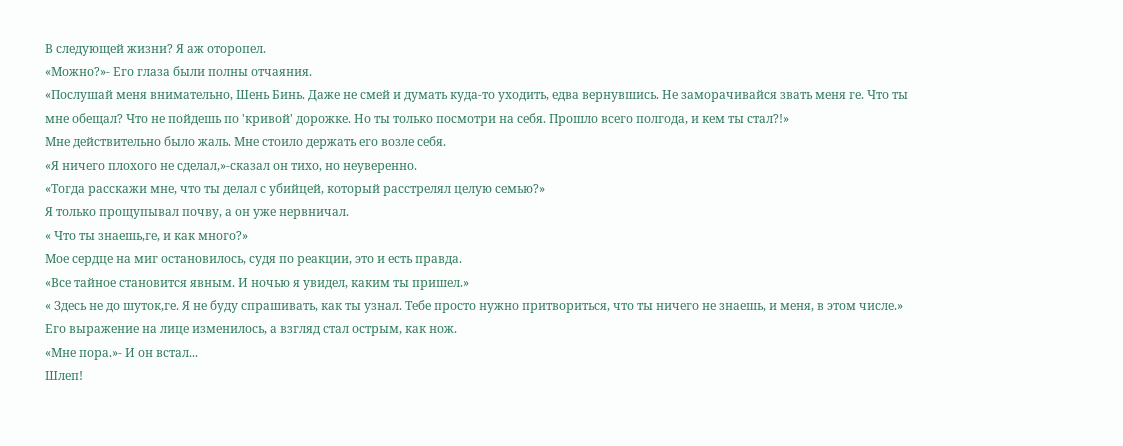В следующей жизни? Я аж оторопел.
«Можно?»- Его глаза были полны отчаяния.
«Послушай меня внимательно, Шень Бинь. Даже не смей и думать куда-то уходить, едва вернувшись. Не заморачивайся звать меня ге. Что ты мне обещал? Что не пойдешь по 'кривой' дорожке. Но ты только посмотри на себя. Прошло всего полгода, и кем ты стал?!»
Мне действительно было жаль. Мне стоило держать его возле себя.
«Я ничего плохого не сделал,»-сказал он тихо, но неуверенно.
«Тогда расскажи мне, что ты делал с убийцей, который расстрелял целую семью?»
Я только прощупывал почву, а он уже нервничал.
« Что ты знаешь,ге, и как много?»
Мое сердце на миг остановилось, судя по реакции, это и есть правда.
«Все тайное становится явным. И ночью я увидел, каким ты пришел.»
« Здесь не до шуток,ге. Я не буду спрашивать, как ты узнал. Тебе просто нужно притвориться, что ты ничего не знаешь, и меня, в этом числе.»
Его выражение на лице изменилось, а взгляд стал острым, как нож.
«Мне пора.»- И он встал...
Шлеп!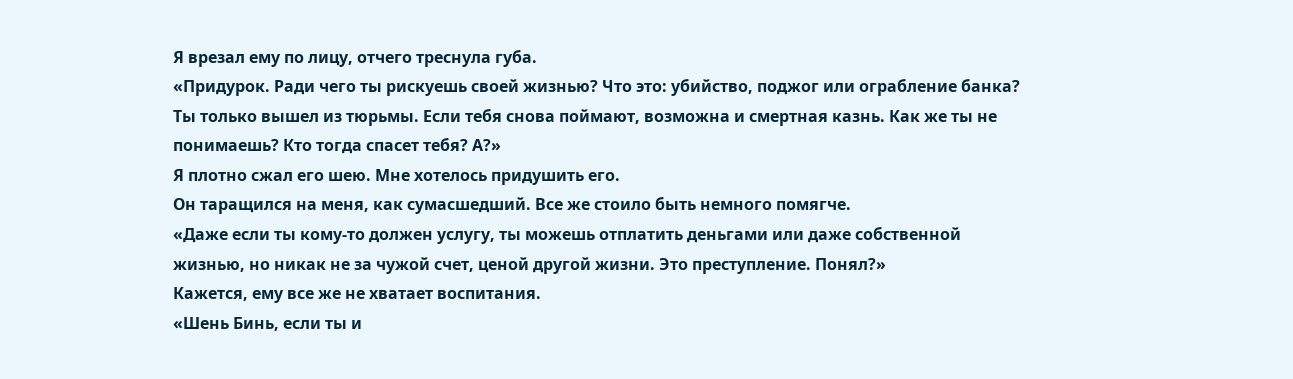Я врезал ему по лицу, отчего треснула губа.
«Придурок. Ради чего ты рискуешь своей жизнью? Что это: убийство, поджог или ограбление банка? Ты только вышел из тюрьмы. Если тебя снова поймают, возможна и смертная казнь. Как же ты не понимаешь? Кто тогда спасет тебя? А?»
Я плотно сжал его шею. Мне хотелось придушить его.
Он таращился на меня, как сумасшедший. Все же стоило быть немного помягче.
«Даже если ты кому-то должен услугу, ты можешь отплатить деньгами или даже собственной жизнью, но никак не за чужой счет, ценой другой жизни. Это преступление. Понял?»
Кажется, ему все же не хватает воспитания.
«Шень Бинь, если ты и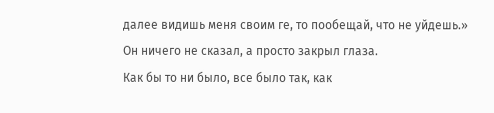далее видишь меня своим ге, то пообещай, что не уйдешь.»
Он ничего не сказал, а просто закрыл глаза.
Как бы то ни было, все было так, как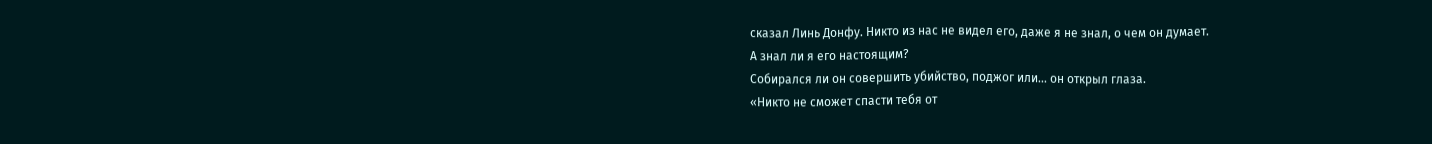сказал Линь Донфу. Никто из нас не видел его, даже я не знал, о чем он думает.
А знал ли я его настоящим?
Собирался ли он совершить убийство, поджог или... он открыл глаза.
«Никто не сможет спасти тебя от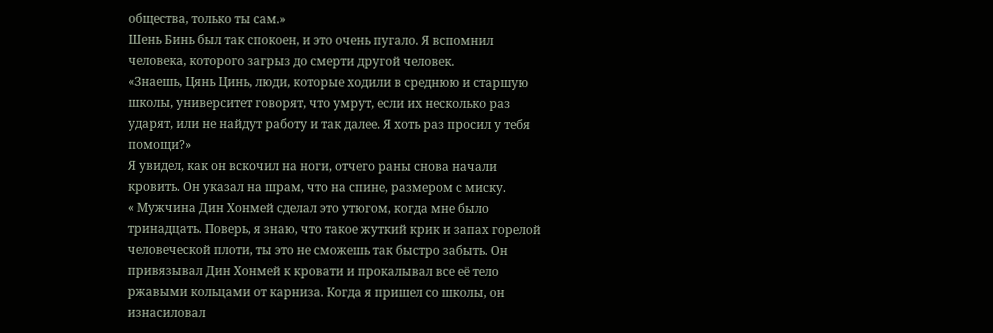общества, только ты сам.»
Шень Бинь был так спокоен, и это очень пугало. Я вспомнил человека, которого загрыз до смерти другой человек.
«Знаешь, Цянь Цинь, люди, которые ходили в среднюю и старшую школы, университет говорят, что умрут, если их несколько раз ударят, или не найдут работу и так далее. Я хоть раз просил у тебя помощи?»
Я увидел, как он вскочил на ноги, отчего раны снова начали кровить. Он указал на шрам, что на спине, размером с миску.
« Мужчина Дин Хонмей сделал это утюгом, когда мне было тринадцать. Поверь, я знаю, что такое жуткий крик и запах горелой человеческой плоти, ты это не сможешь так быстро забыть. Он привязывал Дин Хонмей к кровати и прокалывал все её тело ржавыми кольцами от карниза. Когда я пришел со школы, он изнасиловал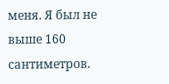меня. Я был не выше 160 сантиметров.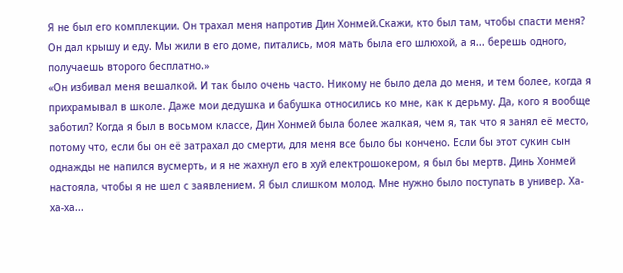Я не был его комплекции. Он трахал меня напротив Дин Хонмей.Скажи, кто был там, чтобы спасти меня? Он дал крышу и еду. Мы жили в его доме, питались, моя мать была его шлюхой, а я... берешь одного, получаешь второго бесплатно.»
«Он избивал меня вешалкой. И так было очень часто. Никому не было дела до меня, и тем более, когда я прихрамывал в школе. Даже мои дедушка и бабушка относились ко мне, как к дерьму. Да, кого я вообще заботил? Когда я был в восьмом классе, Дин Хонмей была более жалкая, чем я, так что я занял её место, потому что, если бы он её затрахал до смерти, для меня все было бы кончено. Если бы этот сукин сын однажды не напился вусмерть, и я не жахнул его в хуй електрошокером, я был бы мертв. Динь Хонмей настояла, чтобы я не шел с заявлением. Я был слишком молод. Мне нужно было поступать в универ. Ха-ха-ха...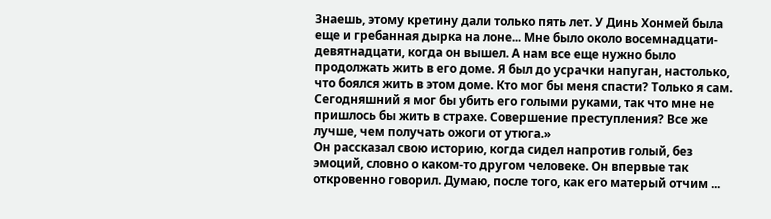Знаешь, этому кретину дали только пять лет. У Динь Хонмей была еще и гребанная дырка на лоне... Мне было около восемнадцати- девятнадцати, когда он вышел. А нам все еще нужно было продолжать жить в его доме. Я был до усрачки напуган, настолько, что боялся жить в этом доме. Кто мог бы меня спасти? Только я сам. Сегодняшний я мог бы убить его голыми руками, так что мне не пришлось бы жить в страхе. Совершение преступления? Все же лучше, чем получать ожоги от утюга.»
Он рассказал свою историю, когда сидел напротив голый, без эмоций, словно о каком-то другом человеке. Он впервые так откровенно говорил. Думаю, после того, как его матерый отчим ...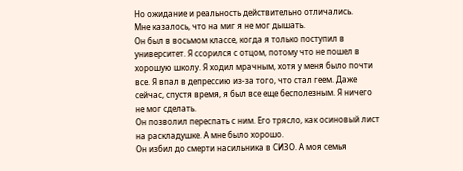Но ожидание и реальность действительно отличались.
Мне казалось, что на миг я не мог дышать.
Он был в восьмом классе, когда я только поступил в университет. Я ссорился с отцом, потому что не пошел в хорошую школу. Я ходил мрачным, хотя у меня было почти все. Я впал в депрессию из-за того, что стал геем. Даже сейчас, спустя время, я был все еще бесполезным. Я ничего не мог сделать.
Он позволил переспать с ним. Его трясло, как осиновый лист на раскладушке. А мне было хорошо.
Он избил до смерти насильника в СИЗО. А моя семья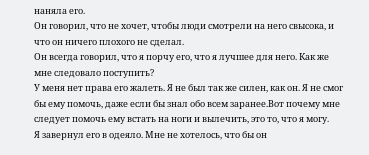наняла его.
Он говорил, что не хочет, чтобы люди смотрели на него свысока, и что он ничего плохого не сделал.
Он всегда говорил, что я порчу его, что я лучшее для него. Как же мне следовало поступить?
У меня нет права его жалеть. Я не был так же силен, как он. Я не смог бы ему помочь, даже если бы знал обо всем заранее.Вот почему мне следует помочь ему встать на ноги и вылечить, это то, что я могу.
Я завернул его в одеяло. Мне не хотелось, что бы он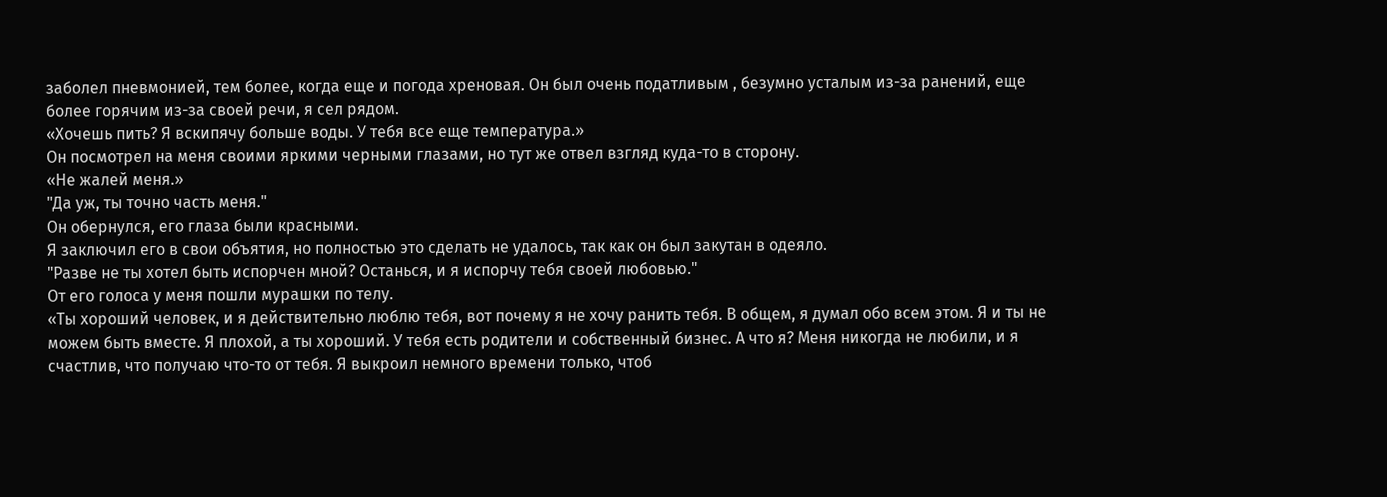заболел пневмонией, тем более, когда еще и погода хреновая. Он был очень податливым , безумно усталым из-за ранений, еще более горячим из-за своей речи, я сел рядом.
«Хочешь пить? Я вскипячу больше воды. У тебя все еще температура.»
Он посмотрел на меня своими яркими черными глазами, но тут же отвел взгляд куда-то в сторону.
«Не жалей меня.»
"Да уж, ты точно часть меня."
Он обернулся, его глаза были красными.
Я заключил его в свои объятия, но полностью это сделать не удалось, так как он был закутан в одеяло.
"Разве не ты хотел быть испорчен мной? Останься, и я испорчу тебя своей любовью."
От его голоса у меня пошли мурашки по телу.
«Ты хороший человек, и я действительно люблю тебя, вот почему я не хочу ранить тебя. В общем, я думал обо всем этом. Я и ты не можем быть вместе. Я плохой, а ты хороший. У тебя есть родители и собственный бизнес. А что я? Меня никогда не любили, и я счастлив, что получаю что-то от тебя. Я выкроил немного времени только, чтоб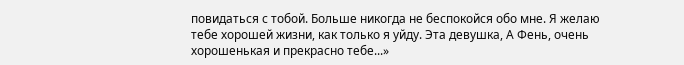повидаться с тобой. Больше никогда не беспокойся обо мне. Я желаю тебе хорошей жизни, как только я уйду. Эта девушка, А Фень, очень хорошенькая и прекрасно тебе...»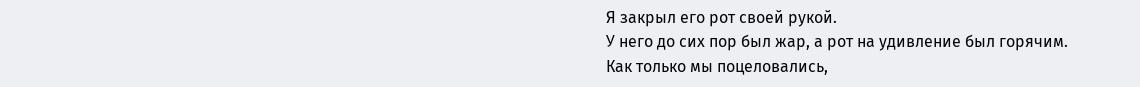Я закрыл его рот своей рукой.
У него до сих пор был жар, а рот на удивление был горячим.
Как только мы поцеловались,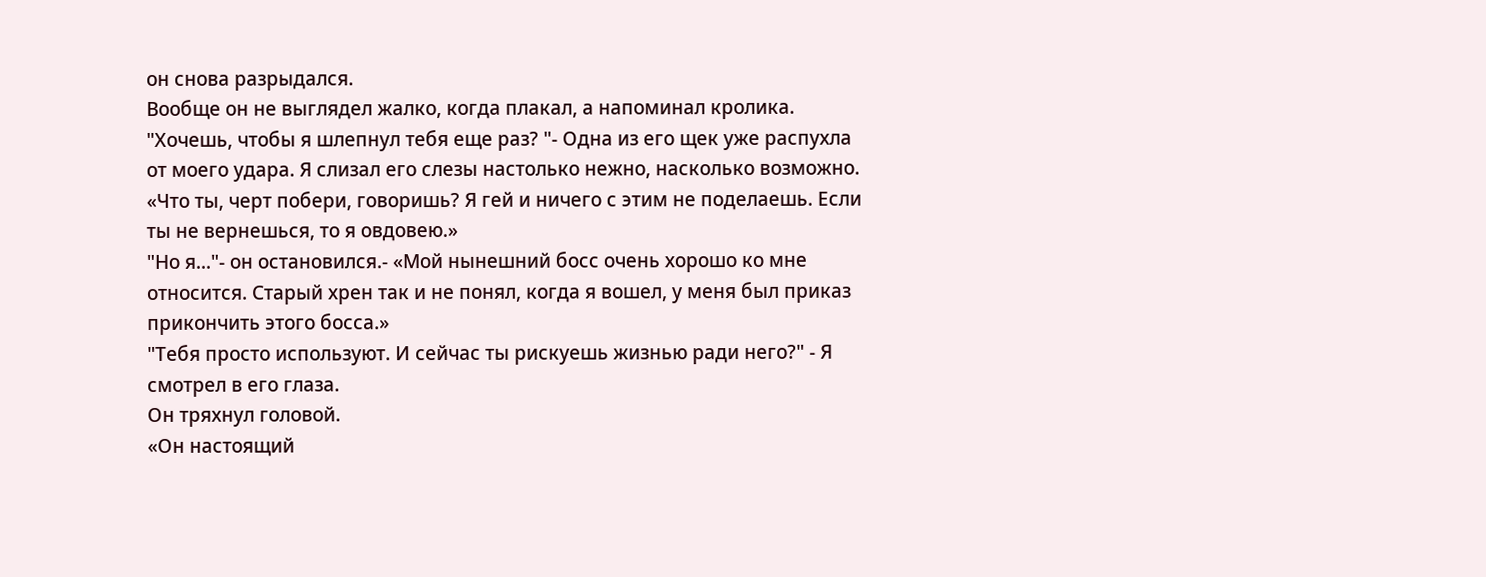он снова разрыдался.
Вообще он не выглядел жалко, когда плакал, а напоминал кролика.
"Хочешь, чтобы я шлепнул тебя еще раз? "- Одна из его щек уже распухла от моего удара. Я слизал его слезы настолько нежно, насколько возможно.
«Что ты, черт побери, говоришь? Я гей и ничего с этим не поделаешь. Если ты не вернешься, то я овдовею.»
"Но я..."- он остановился.- «Мой нынешний босс очень хорошо ко мне относится. Старый хрен так и не понял, когда я вошел, у меня был приказ прикончить этого босса.»
"Тебя просто используют. И сейчас ты рискуешь жизнью ради него?" - Я смотрел в его глаза.
Он тряхнул головой.
«Он настоящий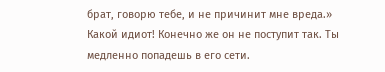брат, говорю тебе, и не причинит мне вреда.»
Какой идиот! Конечно же он не поступит так. Ты медленно попадешь в его сети.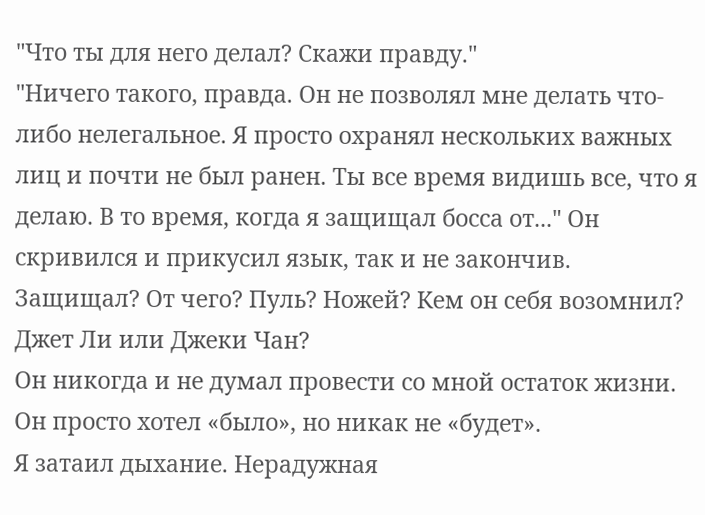"Что ты для него делал? Скажи правду."
"Ничего такого, правда. Он не позволял мне делать что-либо нелегальное. Я просто охранял нескольких важных лиц и почти не был ранен. Ты все время видишь все, что я делаю. В то время, когда я защищал босса от..." Он скривился и прикусил язык, так и не закончив.
Защищал? От чего? Пуль? Ножей? Кем он себя возомнил? Джет Ли или Джеки Чан?
Он никогда и не думал провести со мной остаток жизни. Он просто хотел «было», но никак не «будет».
Я затаил дыхание. Нерадужная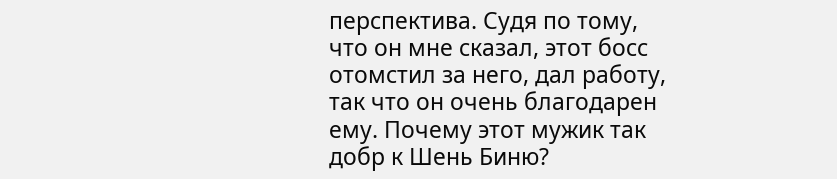перспектива. Судя по тому, что он мне сказал, этот босс отомстил за него, дал работу, так что он очень благодарен ему. Почему этот мужик так добр к Шень Биню?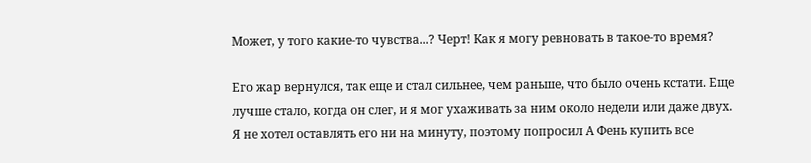Может, у того какие-то чувства...? Черт! Как я могу ревновать в такое-то время?

Его жар вернулся, так еще и стал сильнее, чем раньше, что было очень кстати. Еще лучше стало, когда он слег, и я мог ухаживать за ним около недели или даже двух.
Я не хотел оставлять его ни на минуту, поэтому попросил А Фень купить все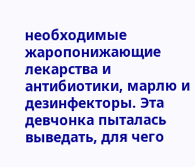необходимые жаропонижающие лекарства и антибиотики, марлю и дезинфекторы. Эта девчонка пыталась выведать, для чего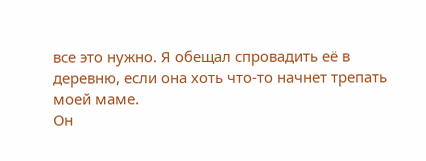все это нужно. Я обещал спровадить её в деревню, если она хоть что-то начнет трепать моей маме.
Он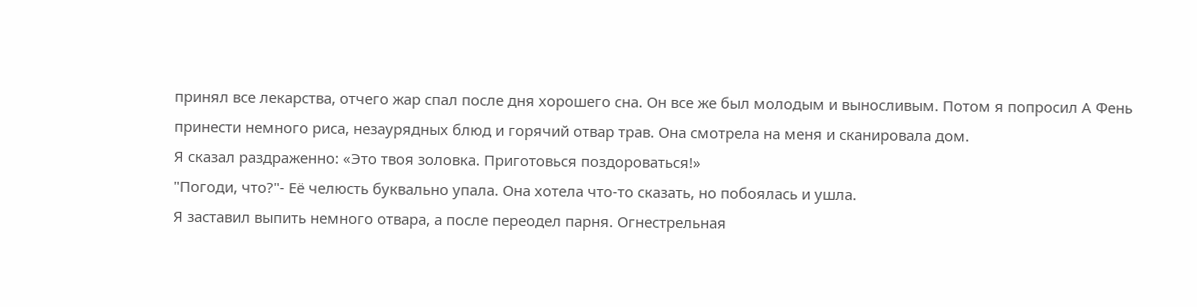принял все лекарства, отчего жар спал после дня хорошего сна. Он все же был молодым и выносливым. Потом я попросил А Фень принести немного риса, незаурядных блюд и горячий отвар трав. Она смотрела на меня и сканировала дом.
Я сказал раздраженно: «Это твоя золовка. Приготовься поздороваться!»
"Погоди, что?"- Её челюсть буквально упала. Она хотела что-то сказать, но побоялась и ушла.
Я заставил выпить немного отвара, а после переодел парня. Огнестрельная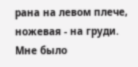рана на левом плече, ножевая - на груди. Мне было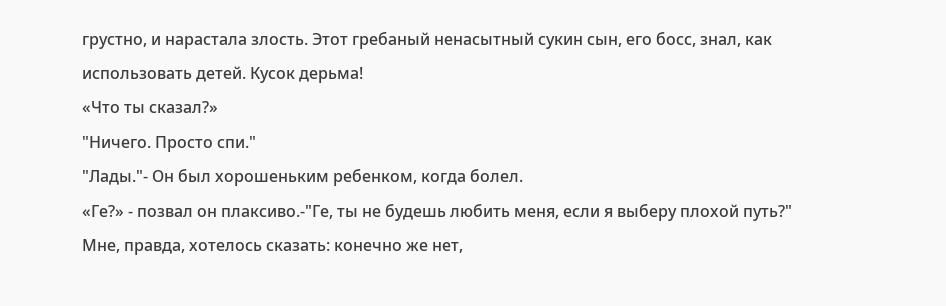грустно, и нарастала злость. Этот гребаный ненасытный сукин сын, его босс, знал, как использовать детей. Кусок дерьма!
«Что ты сказал?»
"Ничего. Просто спи."
"Лады."- Он был хорошеньким ребенком, когда болел.
«Ге?» - позвал он плаксиво.-"Ге, ты не будешь любить меня, если я выберу плохой путь?"
Мне, правда, хотелось сказать: конечно же нет,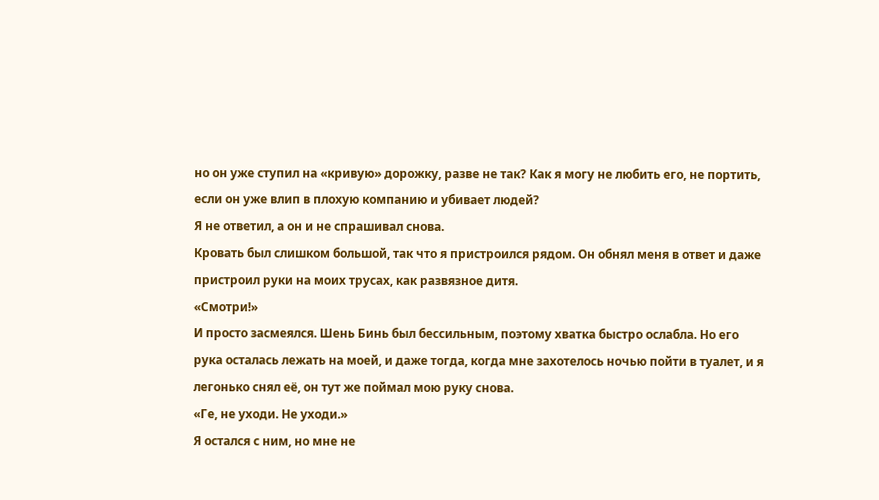но он уже ступил на «кривую» дорожку, разве не так? Как я могу не любить его, не портить, если он уже влип в плохую компанию и убивает людей?
Я не ответил, а он и не спрашивал снова.
Кровать был слишком большой, так что я пристроился рядом. Он обнял меня в ответ и даже пристроил руки на моих трусах, как развязное дитя.
«Смотри!»
И просто засмеялся. Шень Бинь был бессильным, поэтому хватка быстро ослабла. Но его рука осталась лежать на моей, и даже тогда, когда мне захотелось ночью пойти в туалет, и я легонько снял её, он тут же поймал мою руку снова.
«Ге, не уходи. Не уходи.»
Я остался с ним, но мне не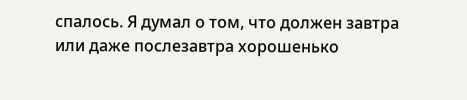спалось. Я думал о том, что должен завтра или даже послезавтра хорошенько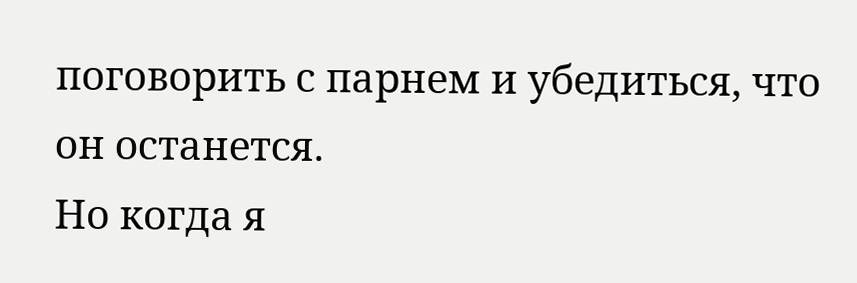поговорить с парнем и убедиться, что он останется.
Но когда я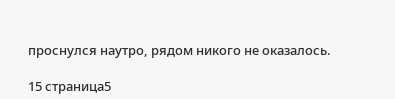проснулся наутро, рядом никого не оказалось.

15 страница5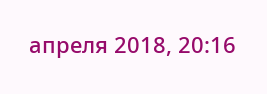апреля 2018, 20:16